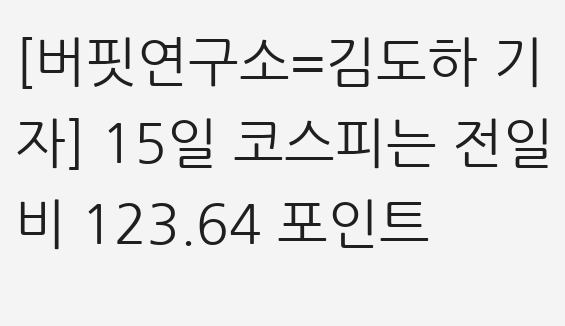[버핏연구소=김도하 기자] 15일 코스피는 전일비 123.64 포인트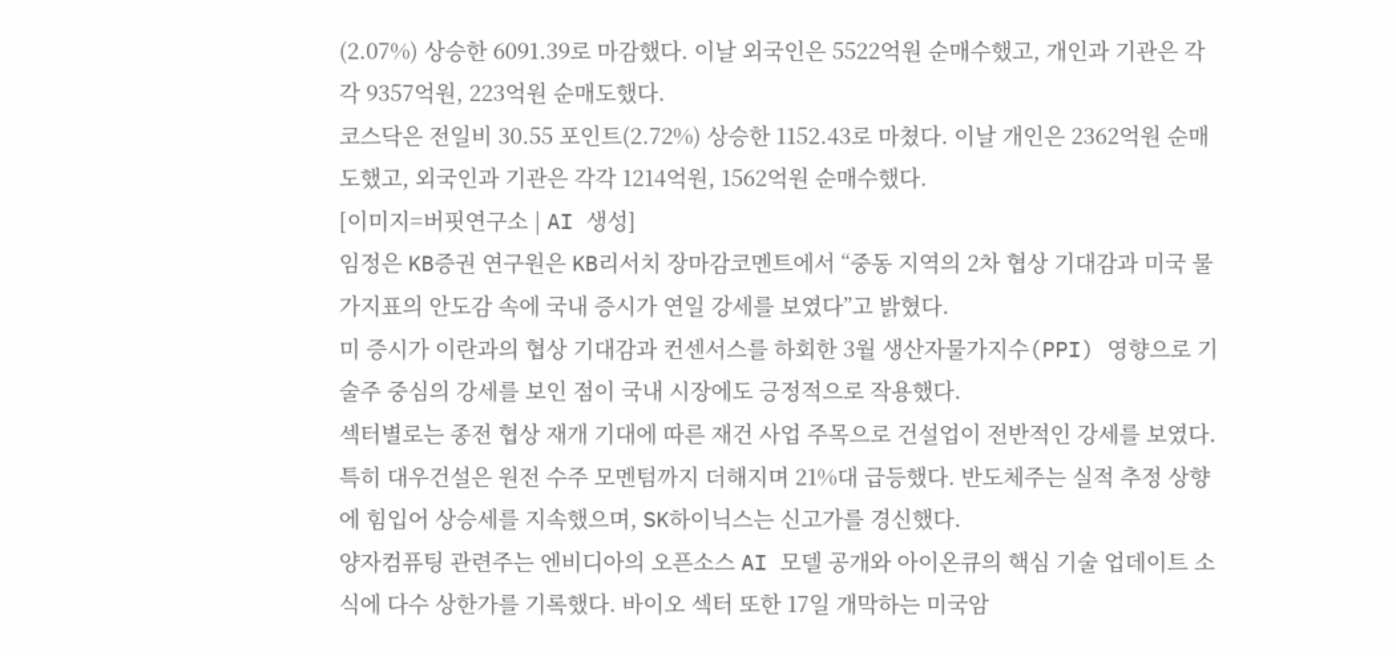(2.07%) 상승한 6091.39로 마감했다. 이날 외국인은 5522억원 순매수했고, 개인과 기관은 각각 9357억원, 223억원 순매도했다.
코스닥은 전일비 30.55 포인트(2.72%) 상승한 1152.43로 마쳤다. 이날 개인은 2362억원 순매도했고, 외국인과 기관은 각각 1214억원, 1562억원 순매수했다.
[이미지=버핏연구소 | AI 생성]
임정은 KB증권 연구원은 KB리서치 장마감코멘트에서 “중동 지역의 2차 협상 기대감과 미국 물가지표의 안도감 속에 국내 증시가 연일 강세를 보였다”고 밝혔다.
미 증시가 이란과의 협상 기대감과 컨센서스를 하회한 3월 생산자물가지수(PPI) 영향으로 기술주 중심의 강세를 보인 점이 국내 시장에도 긍정적으로 작용했다.
섹터별로는 종전 협상 재개 기대에 따른 재건 사업 주목으로 건설업이 전반적인 강세를 보였다. 특히 대우건설은 원전 수주 모멘텀까지 더해지며 21%대 급등했다. 반도체주는 실적 추정 상향에 힘입어 상승세를 지속했으며, SK하이닉스는 신고가를 경신했다.
양자컴퓨팅 관련주는 엔비디아의 오픈소스 AI 모델 공개와 아이온큐의 핵심 기술 업데이트 소식에 다수 상한가를 기록했다. 바이오 섹터 또한 17일 개막하는 미국암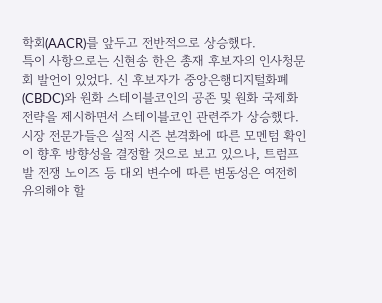학회(AACR)를 앞두고 전반적으로 상승했다.
특이 사항으로는 신현송 한은 총재 후보자의 인사청문회 발언이 있었다. 신 후보자가 중앙은행디지털화폐(CBDC)와 원화 스테이블코인의 공존 및 원화 국제화 전략을 제시하면서 스테이블코인 관련주가 상승했다.
시장 전문가들은 실적 시즌 본격화에 따른 모멘텀 확인이 향후 방향성을 결정할 것으로 보고 있으나, 트럼프발 전쟁 노이즈 등 대외 변수에 따른 변동성은 여전히 유의해야 할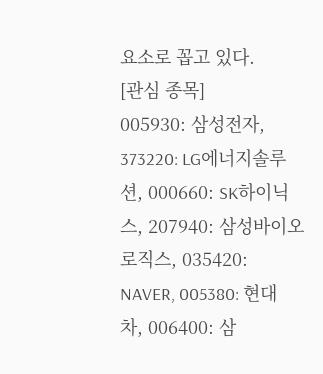요소로 꼽고 있다.
[관심 종목]
005930: 삼성전자, 373220: LG에너지솔루션, 000660: SK하이닉스, 207940: 삼성바이오로직스, 035420: NAVER, 005380: 현대차, 006400: 삼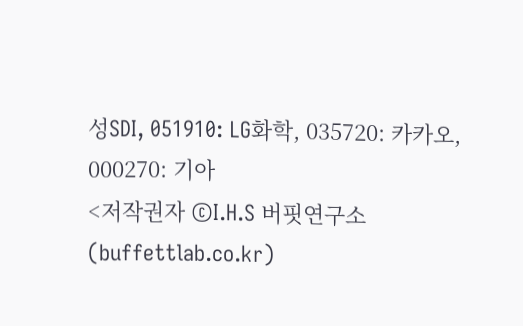성SDI, 051910: LG화학, 035720: 카카오, 000270: 기아
<저작권자 ©I.H.S 버핏연구소(buffettlab.co.kr)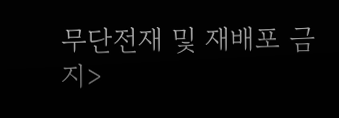무단전재 및 재배포 금지>